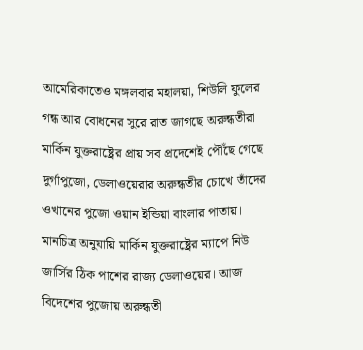আমেরিকাতেও মঙ্গলবার মহালয়া, শিউলি ফুলের গন্ধ আর বোধনের সুরে রাত জাগছে অরুন্ধতীরা
মার্কিন যুক্তরাষ্ট্রের প্রায় সব প্রদেশেই পৌঁছে গেছে দুর্গাপুজো, ডেলাওয়েরার অরুন্ধতীর চোখে তাঁদের ওখানের পুজো ওয়ান ইন্ডিয়া বাংলার পাতায়।
মানচিত্র অনুযায়ি মার্কিন যুক্তরাষ্ট্রের ম্যাপে নিউ জার্সির ঠিক পাশের রাজ্য ডেলাওয়ের। আজ বিদেশের পুজোয় অরুন্ধতী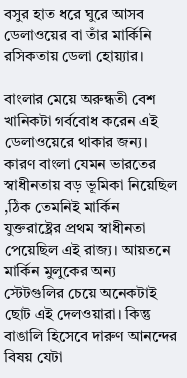বসুর হাত ধরে ঘুরে আসব ডেলাওয়ের বা তাঁর মার্কিনি রসিকতায় ডেলা হোয়্যার।

বাংলার মেয়ে অরুন্ধতী বেশ খানিকটা গর্ববোধ করেন এই ডেলাওয়েরে থাকার জন্য। কারণ বাংলা যেমন ভারতের স্বাধীনতায় বড় ভূমিকা নিয়েছিল ,ঠিক তেমনিই মার্কিন যুক্তরাষ্ট্রের প্রথম স্বাধীনতা পেয়েছিল এই রাজ্য। আয়তনে মার্কিন মুলুকের অন্য স্টেটগুলির চেয়ে অনেকটাই ছোট এই দেলওয়ারা। কিন্তু বাঙালি হিসেবে দারুণ আনন্দের বিষয় যেটা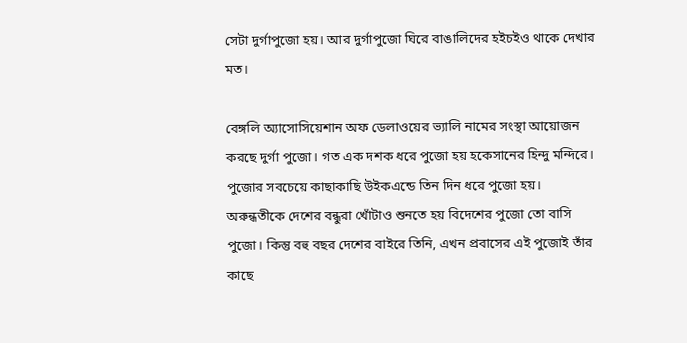সেটা দুর্গাপুজো হয়। আর দুর্গাপুজো ঘিরে বাঙালিদের হইচইও থাকে দেখার মত।

বেঙ্গলি অ্যাসোসিয়েশান অফ ডেলাওয়ের ভ্যালি নামের সংস্থা আয়োজন করছে দুর্গা পুজো। গত এক দশক ধরে পুজো হয় হকেসানের হিন্দু মন্দিরে। পুজোর সবচেয়ে কাছাকাছি উইকএন্ডে তিন দিন ধরে পুজো হয়। অরুন্ধতীকে দেশের বন্ধুরা খোঁটাও শুনতে হয় বিদেশের পুজো তো বাসি পুজো। কিন্তু বহু বছর দেশের বাইরে তিনি, এখন প্রবাসের এই পুজোই তাঁর কাছে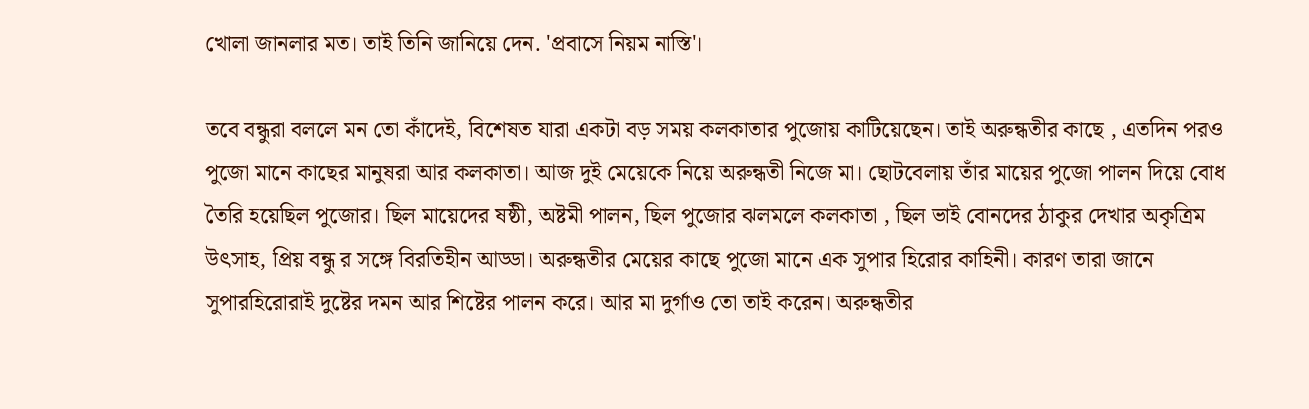খোলা জানলার মত। তাই তিনি জানিয়ে দেন. 'প্রবাসে নিয়ম নাস্তি'।

তবে বন্ধুরা বললে মন তো কাঁদেই, বিশেষত যারা একটা বড় সময় কলকাতার পুজোয় কাটিয়েছেন। তাই অরুন্ধতীর কাছে , এতদিন পরও পুজো মানে কাছের মানুষরা আর কলকাতা। আজ দুই মেয়েকে নিয়ে অরুন্ধতী নিজে মা। ছোটবেলায় তাঁর মায়ের পুজো পালন দিয়ে বোধ তৈরি হয়েছিল পুজোর। ছিল মায়েদের ষষ্ঠী, অষ্টমী পালন, ছিল পুজোর ঝলমলে কলকাতা , ছিল ভাই বোনদের ঠাকুর দেখার অকৃত্রিম উৎসাহ, প্রিয় বন্ধু র সঙ্গে বিরতিহীন আড্ডা। অরুন্ধতীর মেয়ের কাছে পুজো মানে এক সুপার হিরোর কাহিনী। কারণ তারা জানে সুপারহিরোরাই দুষ্টের দমন আর শিষ্টের পালন করে। আর মা দুর্গাও তো তাই করেন। অরুন্ধতীর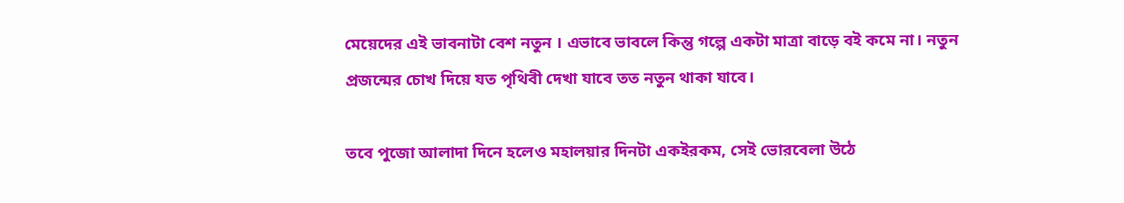মেয়েদের এই ভাবনাটা বেশ নতুন । এভাবে ভাবলে কিন্তু গল্পে একটা মাত্রা বাড়ে বই কমে না। নতুন প্রজন্মের চোখ দিয়ে যত পৃথিবী দেখা যাবে তত নতুন থাকা যাবে।

তবে পুজো আলাদা দিনে হলেও মহালয়ার দিনটা একইরকম, সেই ভোরবেলা উঠে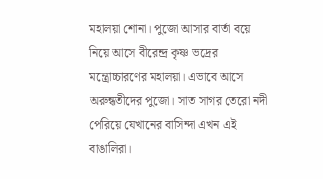মহালয়া শোনা। পুজো আসার বার্তা বয়ে নিয়ে আসে বীরেন্দ্র কৃষ্ণ ভদ্রের মন্ত্রোচ্চারণের মহালয়া। এভাবে আসে অরুন্ধতীদের পুজো। সাত সাগর তেরো নদী পেরিয়ে যেখানের বাসিন্দা এখন এই বাঙালিরা।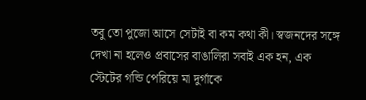তবু তো পুজো আসে সেটাই বা কম কথা কী। স্বজনদের সঙ্গে দেখা না হলেও প্রবাসের বাঙালিরা সবাই এক হন, এক স্টেটের গন্ডি পেরিয়ে মা দুর্গাকে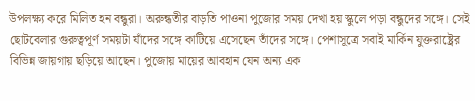উপলক্ষ্য করে মিলিত হন বন্ধুরা। অরুন্ধতীর বাড়তি পাওনা পুজোর সময় দেখা হয় স্কুলে পড়া বন্ধুদের সঙ্গে। সেই ছোটবেলার গুরুত্বপূর্ণ সময়টা যাঁদের সঙ্গে কাটিয়ে এসেছেন তাঁদের সঙ্গে। পেশাসূত্রে সবাই মার্কিন যুক্তরাষ্ট্রের বিভিন্ন জায়গায় ছড়িয়ে আছেন। পুজোয় মায়ের আবহান যেন অন্য এক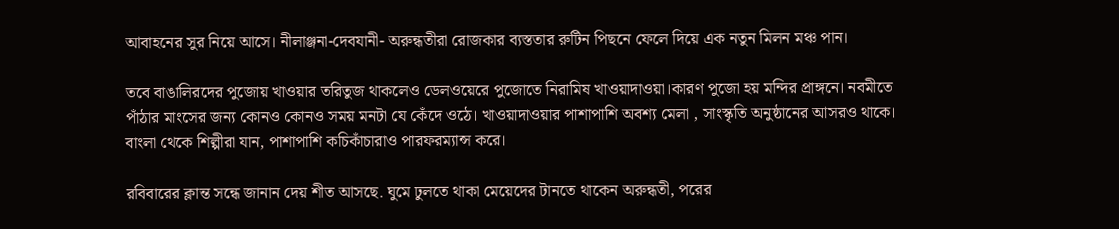আবাহনের সুর নিয়ে আসে। নীলাঞ্জনা-দেবযানী- অরুন্ধতীরা রোজকার ব্যস্ততার রুটিন পিছনে ফেলে দিয়ে এক নতুন মিলন মঞ্চ পান।

তবে বাঙালিরদের পুজোয় খাওয়ার তরিতুজ থাকলেও ডেলওয়েরে পুজোতে নিরামিষ খাওয়াদাওয়া।কারণ পুজো হয় মন্দির প্রাঙ্গনে। নবমীতে পাঁঠার মাংসের জন্য কোনও কোনও সময় মনটা যে কেঁদে ওঠে। খাওয়াদাওয়ার পাশাপাশি অবশ্য মেলা , সাংস্কৃতি অনুষ্ঠানের আসরও থাকে। বাংলা থেকে শিল্পীরা যান, পাশাপাশি কচিকাঁচারাও পারফরম্যান্স করে।

রবিবারের ক্লান্ত সন্ধে জানান দেয় শীত আসছে. ঘুমে ঢুলতে থাকা মেয়েদের টানতে থাকেন অরুন্ধতী, পরের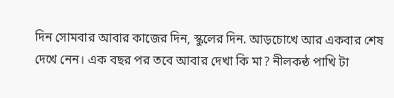দিন সোমবার আবার কাজের দিন, স্কুলের দিন. আড়চোখে আর একবার শেষ দেখে নেন। এক বছর পর তবে আবার দেখা কি মা? নীলকন্ঠ পাখি টা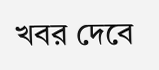খবর দেবে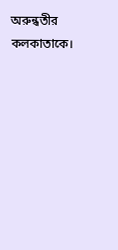অরুন্ধতীর কলকাতাকে।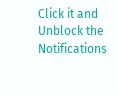Click it and Unblock the Notifications